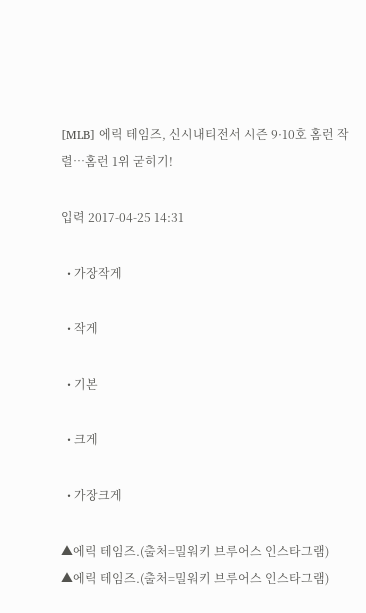[MLB] 에릭 테임즈, 신시내티전서 시즌 9·10호 홈런 작렬…홈런 1위 굳히기!

입력 2017-04-25 14:31

  • 가장작게

  • 작게

  • 기본

  • 크게

  • 가장크게

▲에릭 테임즈.(출처=밀워키 브루어스 인스타그램)
▲에릭 테임즈.(출처=밀워키 브루어스 인스타그램)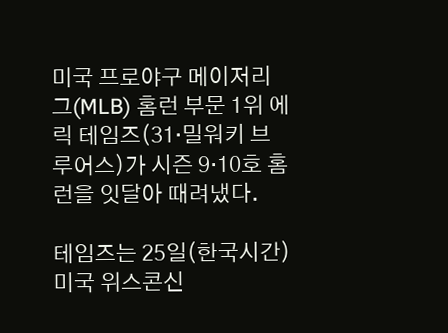미국 프로야구 메이저리그(MLB) 홈런 부문 1위 에릭 테임즈(31·밀워키 브루어스)가 시즌 9·10호 홈런을 잇달아 때려냈다.

테임즈는 25일(한국시간) 미국 위스콘신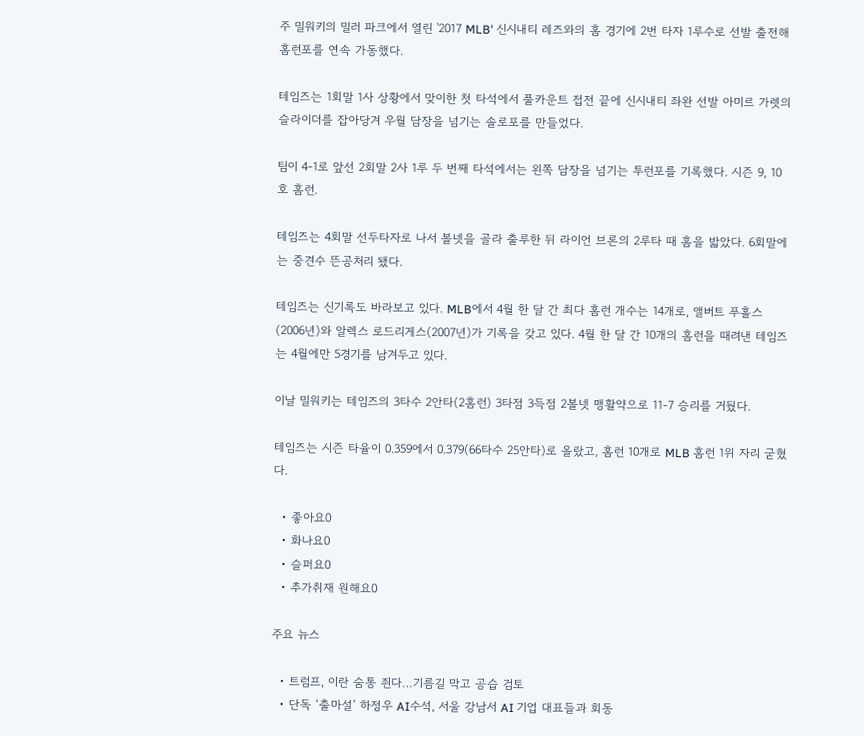주 밀워키의 밀러 파크에서 열린 '2017 MLB' 신시내티 레즈와의 홈 경기에 2번 타자 1루수로 선발 출전해 홈런포를 연속 가동했다.

테임즈는 1회말 1사 상황에서 맞이한 첫 타석에서 풀카운트 접전 끝에 신시내티 좌완 선발 아미르 가렛의 슬라이더를 잡아당겨 우월 담장을 넘기는 솔로포를 만들었다.

팀이 4-1로 앞선 2회말 2사 1루 두 번째 타석에서는 왼쪽 담장을 넘기는 투런포를 기록했다. 시즌 9, 10호 홈런.

테임즈는 4회말 선두타자로 나서 볼넷을 골라 출루한 뒤 라이언 브론의 2루타 때 홈을 밟았다. 6회말에는 중견수 뜬공처리 됐다.

테임즈는 신기록도 바라보고 있다. MLB에서 4월 한 달 간 최다 홈런 개수는 14개로, 앨버트 푸홀스(2006년)와 알렉스 로드리게스(2007년)가 기록을 갖고 있다. 4월 한 달 간 10개의 홈런을 때려낸 테임즈는 4월에만 5경기를 남겨두고 있다.

이날 밀워키는 테임즈의 3타수 2안타(2홈런) 3타점 3득점 2볼넷 맹활약으로 11-7 승리를 거뒀다.

테임즈는 시즌 타율이 0.359에서 0.379(66타수 25안타)로 올랐고, 홈런 10개로 MLB 홈런 1위 자리 굳혔다.

  • 좋아요0
  • 화나요0
  • 슬퍼요0
  • 추가취재 원해요0

주요 뉴스

  • 트럼프, 이란 숨통 죈다…기름길 막고 공습 검토
  • 단독 ‘출마설’ 하정우 AI수석, 서울 강남서 AI 기업 대표들과 회동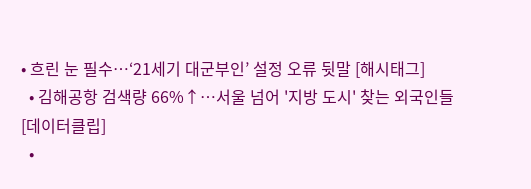• 흐린 눈 필수…‘21세기 대군부인’ 설정 오류 뒷말 [해시태그]
  • 김해공항 검색량 66%↑…서울 넘어 '지방 도시' 찾는 외국인들 [데이터클립]
  •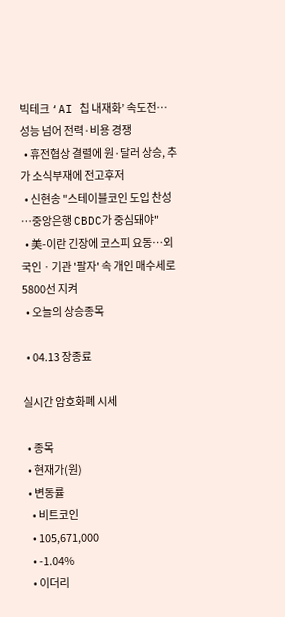빅테크 ‘AI 칩 내재화’ 속도전…성능 넘어 전력·비용 경쟁
  • 휴전협상 결렬에 원·달러 상승, 추가 소식부재에 전고후저
  • 신현송 "스테이블코인 도입 찬성⋯중앙은행 CBDC가 중심돼야"
  • 美-이란 긴장에 코스피 요동⋯외국인ㆍ기관 '팔자' 속 개인 매수세로 5800선 지켜
  • 오늘의 상승종목

  • 04.13 장종료

실시간 암호화폐 시세

  • 종목
  • 현재가(원)
  • 변동률
    • 비트코인
    • 105,671,000
    • -1.04%
    • 이더리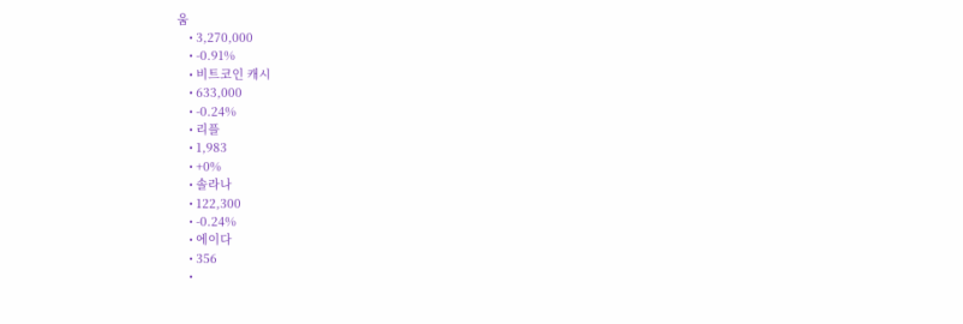움
    • 3,270,000
    • -0.91%
    • 비트코인 캐시
    • 633,000
    • -0.24%
    • 리플
    • 1,983
    • +0%
    • 솔라나
    • 122,300
    • -0.24%
    • 에이다
    • 356
    •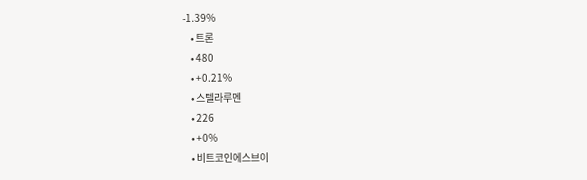-1.39%
    • 트론
    • 480
    • +0.21%
    • 스텔라루멘
    • 226
    • +0%
    • 비트코인에스브이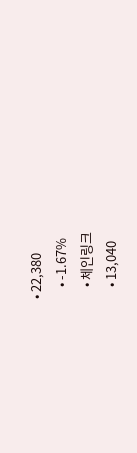• 22,380
    • -1.67%
    • 체인링크
    • 13,040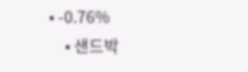• -0.76%
    • 샌드박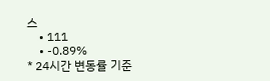스
    • 111
    • -0.89%
* 24시간 변동률 기준